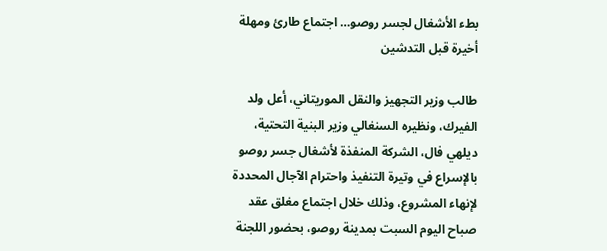بطء الأشغال لجسر روصو… اجتماع طارئ ومهلة أخيرة قبل التدشين

طالب وزير التجهيز والنقل الموريتاني، أعل ولد الفيرك، ونظيره السنغالي وزير البنية التحتية، ديلهي فال، الشركة المنفذة لأشغال جسر روصو بالإسراع في وتيرة التنفيذ واحترام الآجال المحددة لإنهاء المشروع، وذلك خلال اجتماع مغلق عقد صباح اليوم السبت بمدينة روصو، بحضور اللجنة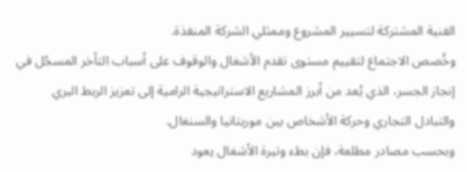الفنية المشتركة لتسيير المشروع وممثلي الشركة المنفذة.
وخُصص الاجتماع لتقييم مستوى تقدم الأشغال والوقوف على أسباب التأخر المسجّل في إنجاز الجسر، الذي يُعد من أبرز المشاريع الاستراتيجية الرامية إلى تعزيز الربط البري والتبادل التجاري وحركة الأشخاص بين موريتانيا والسنغال.
وبحسب مصادر مطلعة، فإن بطء وتيرة الأشغال يعود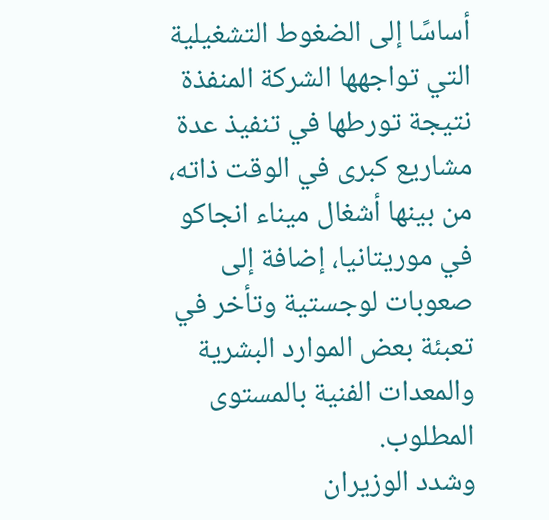أساسًا إلى الضغوط التشغيلية التي تواجهها الشركة المنفذة نتيجة تورطها في تنفيذ عدة مشاريع كبرى في الوقت ذاته، من بينها أشغال ميناء انجاكو في موريتانيا، إضافة إلى صعوبات لوجستية وتأخر في تعبئة بعض الموارد البشرية والمعدات الفنية بالمستوى المطلوب.
وشدد الوزيران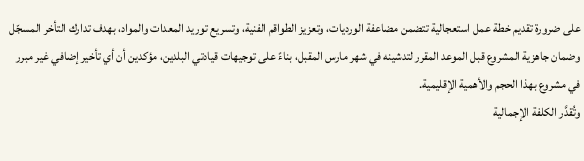على ضرورة تقديم خطة عمل استعجالية تتضمن مضاعفة الورديات، وتعزيز الطواقم الفنية، وتسريع توريد المعدات والمواد، بهدف تدارك التأخر المسجّل وضمان جاهزية المشروع قبل الموعد المقرر لتدشينه في شهر مارس المقبل، بناءً على توجيهات قيادتي البلدين، مؤكدين أن أي تأخير إضافي غير مبرر في مشروع بهذا الحجم والأهمية الإقليمية.
وتُقدَّر الكلفة الإجمالية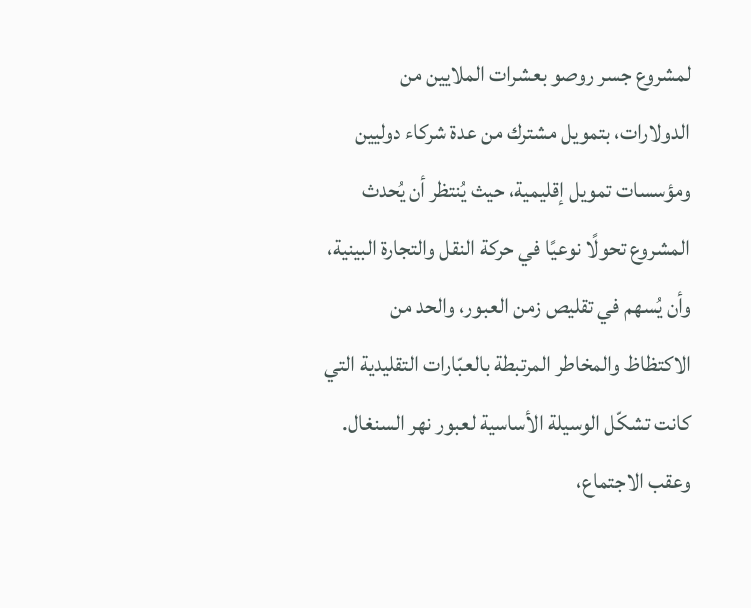لمشروع جسر روصو بعشرات الملايين من الدولارات، بتمويل مشترك من عدة شركاء دوليين ومؤسسات تمويل إقليمية، حيث يُنتظر أن يُحدث المشروع تحولًا نوعيًا في حركة النقل والتجارة البينية، وأن يُسهم في تقليص زمن العبور، والحد من الاكتظاظ والمخاطر المرتبطة بالعبّارات التقليدية التي كانت تشكّل الوسيلة الأساسية لعبور نهر السنغال.
وعقب الاجتماع،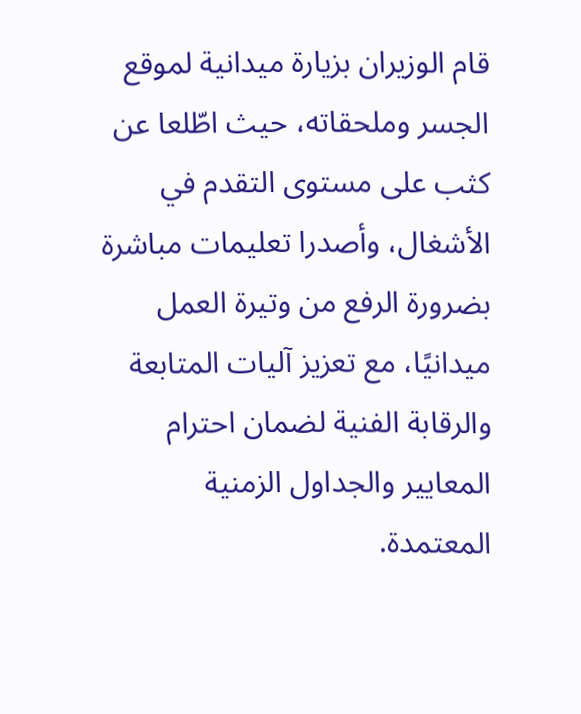قام الوزيران بزيارة ميدانية لموقع الجسر وملحقاته، حيث اطّلعا عن كثب على مستوى التقدم في الأشغال، وأصدرا تعليمات مباشرة بضرورة الرفع من وتيرة العمل ميدانيًا، مع تعزيز آليات المتابعة والرقابة الفنية لضمان احترام المعايير والجداول الزمنية المعتمدة.